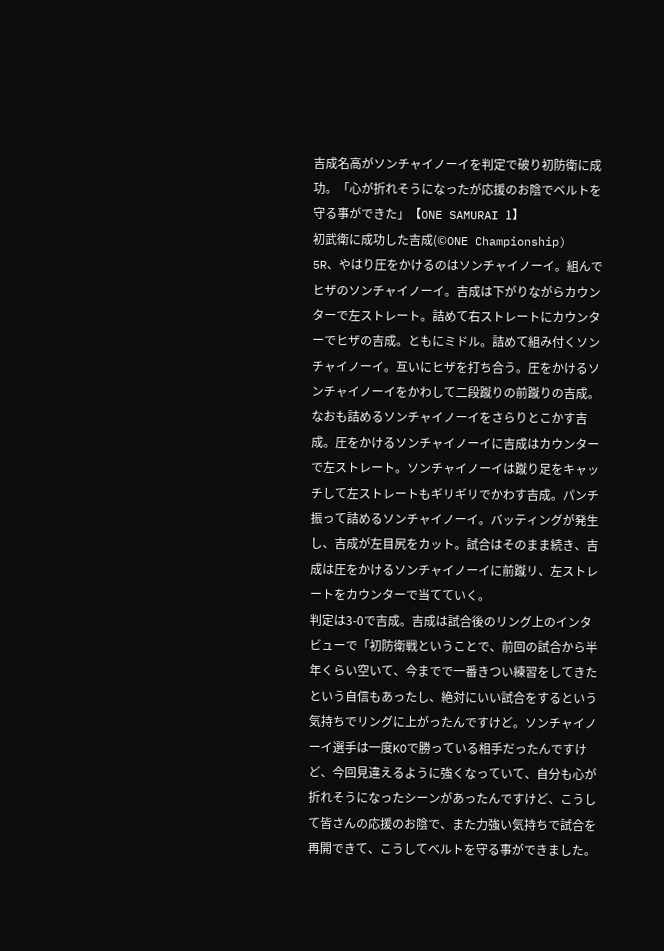吉成名高がソンチャイノーイを判定で破り初防衛に成功。「心が折れそうになったが応援のお陰でベルトを守る事ができた」【ONE SAMURAI 1】
初武衛に成功した吉成(©ONE Championship)
5R、やはり圧をかけるのはソンチャイノーイ。組んでヒザのソンチャイノーイ。吉成は下がりながらカウンターで左ストレート。詰めて右ストレートにカウンターでヒザの吉成。ともにミドル。詰めて組み付くソンチャイノーイ。互いにヒザを打ち合う。圧をかけるソンチャイノーイをかわして二段蹴りの前蹴りの吉成。なおも詰めるソンチャイノーイをさらりとこかす吉成。圧をかけるソンチャイノーイに吉成はカウンターで左ストレート。ソンチャイノーイは蹴り足をキャッチして左ストレートもギリギリでかわす吉成。パンチ振って詰めるソンチャイノーイ。バッティングが発生し、吉成が左目尻をカット。試合はそのまま続き、吉成は圧をかけるソンチャイノーイに前蹴リ、左ストレートをカウンターで当てていく。
判定は3-0で吉成。吉成は試合後のリング上のインタビューで「初防衛戦ということで、前回の試合から半年くらい空いて、今までで一番きつい練習をしてきたという自信もあったし、絶対にいい試合をするという気持ちでリングに上がったんですけど。ソンチャイノーイ選手は一度KOで勝っている相手だったんですけど、今回見違えるように強くなっていて、自分も心が折れそうになったシーンがあったんですけど、こうして皆さんの応援のお陰で、また力強い気持ちで試合を再開できて、こうしてベルトを守る事ができました。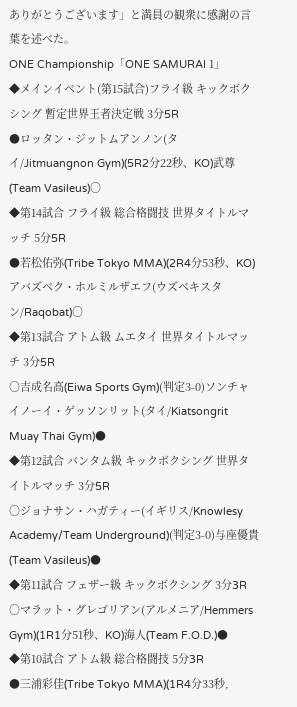ありがとうございます」と満員の観衆に感謝の言葉を述べた。
ONE Championship「ONE SAMURAI 1」
◆メインイベント(第15試合)フライ級 キックボクシング 暫定世界王者決定戦 3分5R
●ロッタン・ジットムアンノン(タイ/Jitmuangnon Gym)(5R2分22秒、KO)武尊(Team Vasileus)○
◆第14試合 フライ級 総合格闘技 世界タイトルマッチ 5分5R
●若松佑弥(Tribe Tokyo MMA)(2R4分53秒、KO)アバズベク・ホルミルザエフ(ウズベキスタン/Raqobat)○
◆第13試合 アトム級 ムエタイ 世界タイトルマッチ 3分5R
○吉成名高(Eiwa Sports Gym)(判定3-0)ソンチャイノーイ・ゲッソンリット(タイ/Kiatsongrit Muay Thai Gym)●
◆第12試合 バンタム級 キックボクシング 世界タイトルマッチ 3分5R
○ジョナサン・ハガティー(イギリス/Knowlesy Academy/Team Underground)(判定3-0)与座優貴(Team Vasileus)●
◆第11試合 フェザー級 キックボクシング 3分3R
○マラット・グレゴリアン(アルメニア/Hemmers Gym)(1R1分51秒、KO)海人(Team F.O.D.)●
◆第10試合 アトム級 総合格闘技 5分3R
●三浦彩佳(Tribe Tokyo MMA)(1R4分33秒,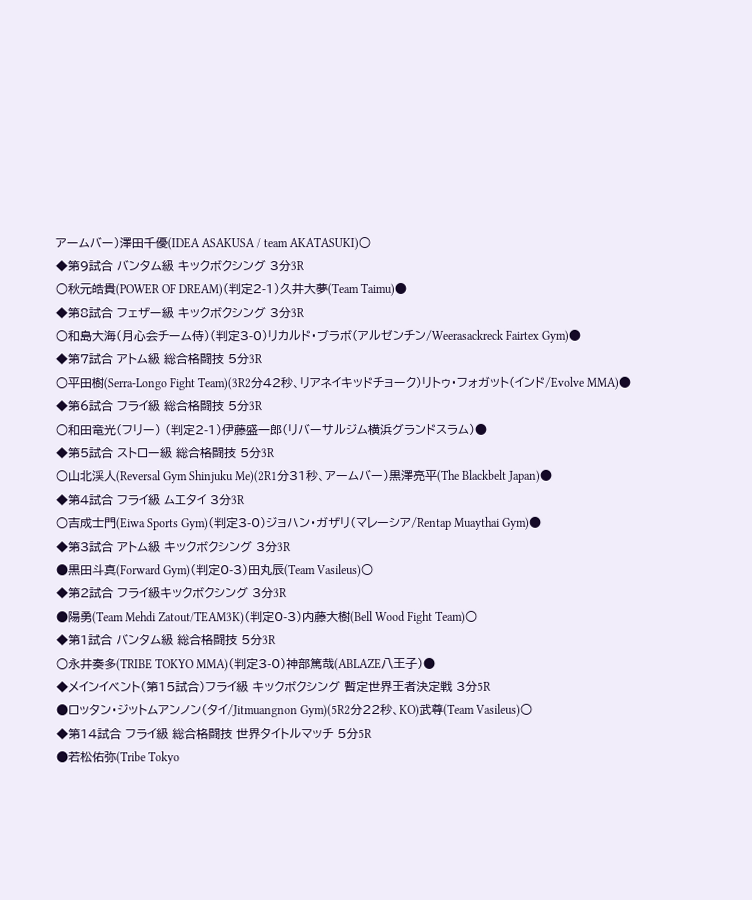アームバー)澤田千優(IDEA ASAKUSA / team AKATASUKI)○
◆第9試合 バンタム級 キックボクシング 3分3R
○秋元皓貴(POWER OF DREAM)(判定2-1)久井大夢(Team Taimu)●
◆第8試合 フェザー級 キックボクシング 3分3R
○和島大海(月心会チーム侍)(判定3-0)リカルド・ブラボ(アルゼンチン/Weerasackreck Fairtex Gym)●
◆第7試合 アトム級 総合格闘技 5分3R
○平田樹(Serra-Longo Fight Team)(3R2分42秒、リアネイキッドチョーク)リトゥ・フォガット(インド/Evolve MMA)●
◆第6試合 フライ級 総合格闘技 5分3R
○和田竜光(フリー) (判定2-1)伊藤盛一郎(リバーサルジム横浜グランドスラム)●
◆第5試合 ストロー級 総合格闘技 5分3R
○山北渓人(Reversal Gym Shinjuku Me)(2R1分31秒、アームバー)黒澤亮平(The Blackbelt Japan)●
◆第4試合 フライ級 ムエタイ 3分3R
○吉成士門(Eiwa Sports Gym)(判定3-0)ジョハン・ガザリ(マレーシア/Rentap Muaythai Gym)●
◆第3試合 アトム級 キックボクシング 3分3R
●黒田斗真(Forward Gym)(判定0-3)田丸辰(Team Vasileus)○
◆第2試合 フライ級キックボクシング 3分3R
●陽勇(Team Mehdi Zatout/TEAM3K)(判定0-3)内藤大樹(Bell Wood Fight Team)○
◆第1試合 バンタム級 総合格闘技 5分3R
○永井奏多(TRIBE TOKYO MMA)(判定3-0)神部篤哉(ABLAZE八王子)●
◆メインイベント(第15試合)フライ級 キックボクシング 暫定世界王者決定戦 3分5R
●ロッタン・ジットムアンノン(タイ/Jitmuangnon Gym)(5R2分22秒、KO)武尊(Team Vasileus)○
◆第14試合 フライ級 総合格闘技 世界タイトルマッチ 5分5R
●若松佑弥(Tribe Tokyo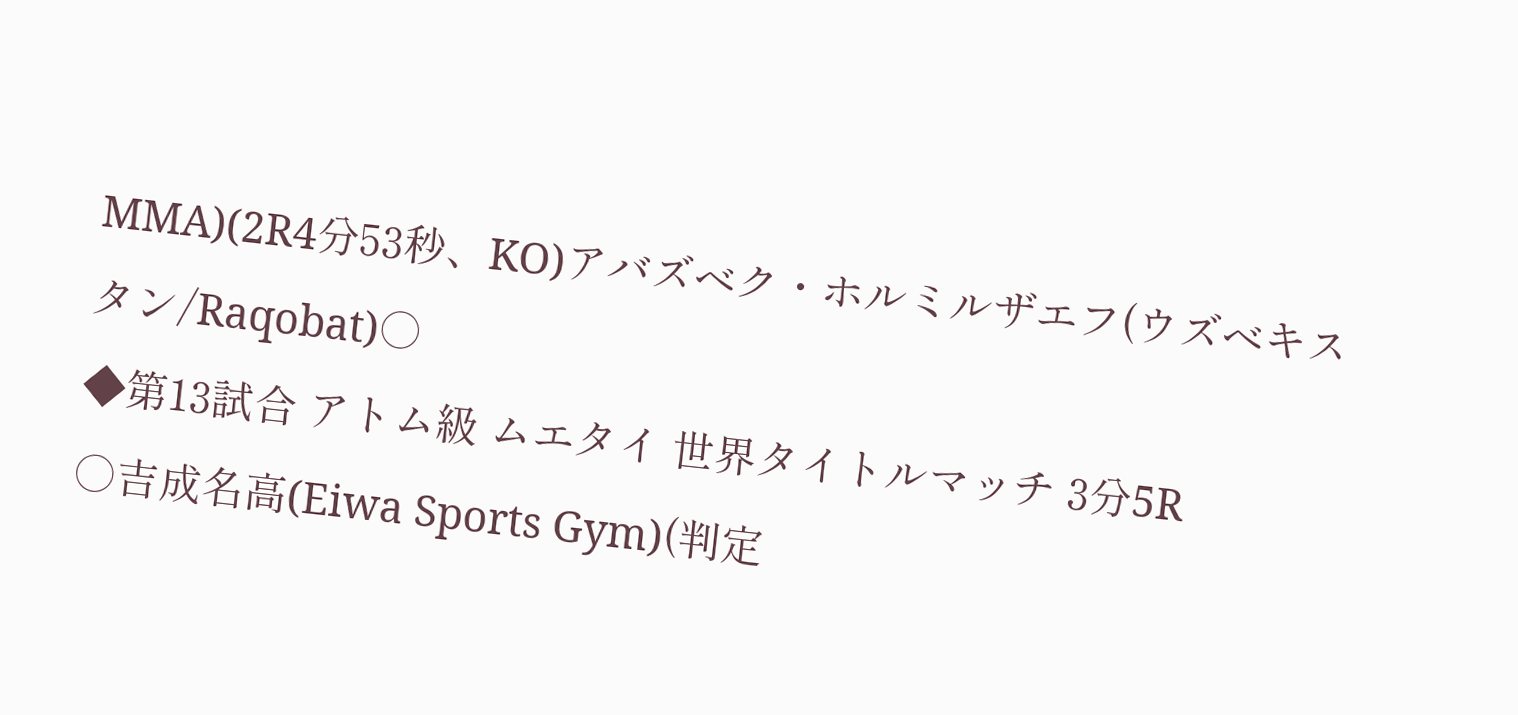MMA)(2R4分53秒、KO)アバズベク・ホルミルザエフ(ウズベキスタン/Raqobat)○
◆第13試合 アトム級 ムエタイ 世界タイトルマッチ 3分5R
○吉成名高(Eiwa Sports Gym)(判定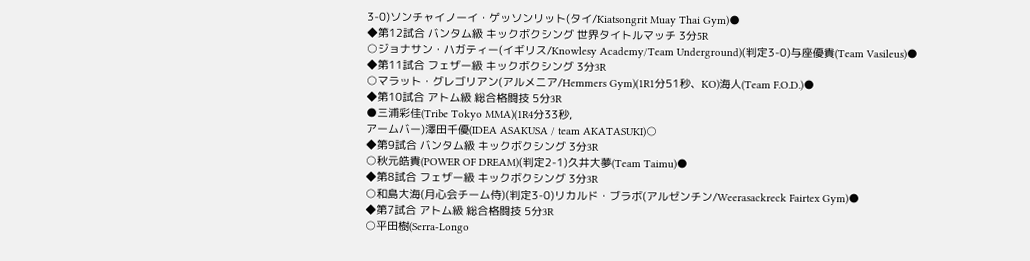3-0)ソンチャイノーイ・ゲッソンリット(タイ/Kiatsongrit Muay Thai Gym)●
◆第12試合 バンタム級 キックボクシング 世界タイトルマッチ 3分5R
○ジョナサン・ハガティー(イギリス/Knowlesy Academy/Team Underground)(判定3-0)与座優貴(Team Vasileus)●
◆第11試合 フェザー級 キックボクシング 3分3R
○マラット・グレゴリアン(アルメニア/Hemmers Gym)(1R1分51秒、KO)海人(Team F.O.D.)●
◆第10試合 アトム級 総合格闘技 5分3R
●三浦彩佳(Tribe Tokyo MMA)(1R4分33秒,
アームバー)澤田千優(IDEA ASAKUSA / team AKATASUKI)○
◆第9試合 バンタム級 キックボクシング 3分3R
○秋元皓貴(POWER OF DREAM)(判定2-1)久井大夢(Team Taimu)●
◆第8試合 フェザー級 キックボクシング 3分3R
○和島大海(月心会チーム侍)(判定3-0)リカルド・ブラボ(アルゼンチン/Weerasackreck Fairtex Gym)●
◆第7試合 アトム級 総合格闘技 5分3R
○平田樹(Serra-Longo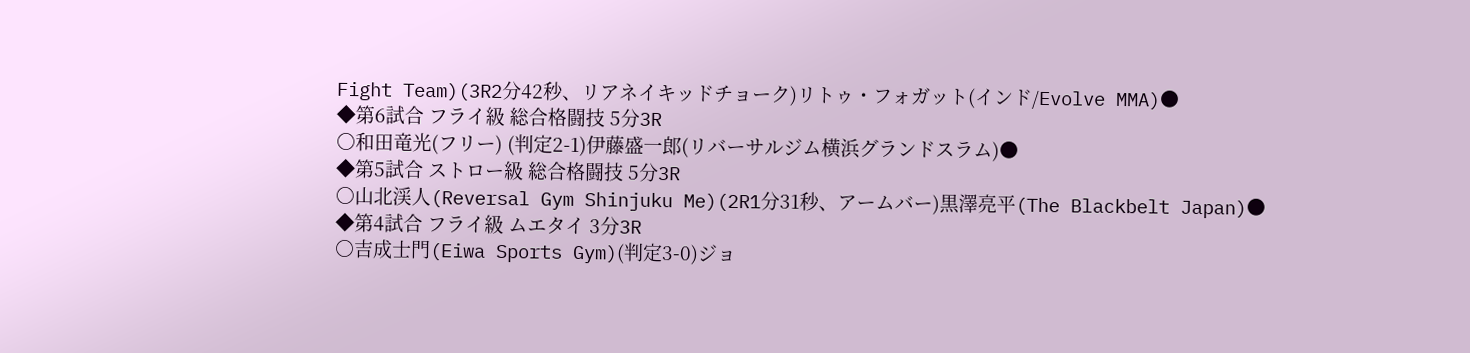Fight Team)(3R2分42秒、リアネイキッドチョーク)リトゥ・フォガット(インド/Evolve MMA)●
◆第6試合 フライ級 総合格闘技 5分3R
○和田竜光(フリー) (判定2-1)伊藤盛一郎(リバーサルジム横浜グランドスラム)●
◆第5試合 ストロー級 総合格闘技 5分3R
○山北渓人(Reversal Gym Shinjuku Me)(2R1分31秒、アームバー)黒澤亮平(The Blackbelt Japan)●
◆第4試合 フライ級 ムエタイ 3分3R
○吉成士門(Eiwa Sports Gym)(判定3-0)ジョ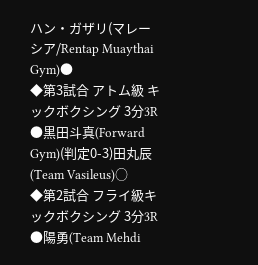ハン・ガザリ(マレーシア/Rentap Muaythai Gym)●
◆第3試合 アトム級 キックボクシング 3分3R
●黒田斗真(Forward Gym)(判定0-3)田丸辰(Team Vasileus)○
◆第2試合 フライ級キックボクシング 3分3R
●陽勇(Team Mehdi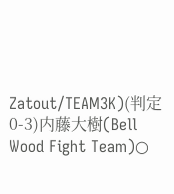Zatout/TEAM3K)(判定0-3)内藤大樹(Bell Wood Fight Team)○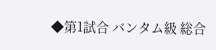◆第1試合 バンタム級 総合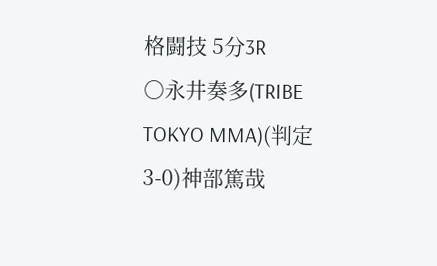格闘技 5分3R
○永井奏多(TRIBE TOKYO MMA)(判定3-0)神部篤哉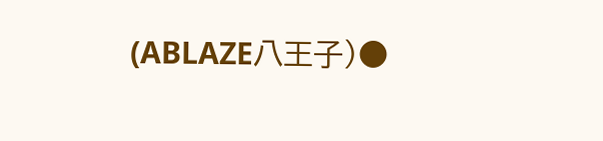(ABLAZE八王子)●